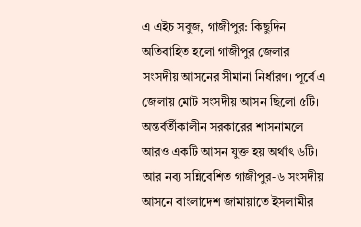এ এইচ সবুজ, গাজীপুর: কিছুদিন অতিবাহিত হলো গাজীপুর জেলার সংসদীয় আসনের সীমানা নির্ধারণ। পূর্বে এ জেলায় মোট সংসদীয় আসন ছিলো ৫টি। অন্তর্বর্তীকালীন সরকারের শাসনামলে আরও একটি আসন যুক্ত হয় অর্থাৎ ৬টি। আর নব্য সন্নিবেশিত গাজীপুর-৬ সংসদীয় আসনে বাংলাদেশ জামায়াতে ইসলামীর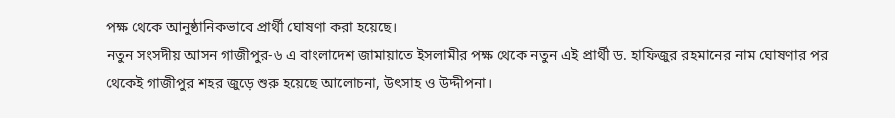পক্ষ থেকে আনুষ্ঠানিকভাবে প্রার্থী ঘোষণা করা হয়েছে।
নতুন সংসদীয় আসন গাজীপুর-৬ এ বাংলাদেশ জামায়াতে ইসলামীর পক্ষ থেকে নতুন এই প্রার্থী ড. হাফিজুর রহমানের নাম ঘোষণার পর থেকেই গাজীপুর শহর জুড়ে শুরু হয়েছে আলোচনা, উৎসাহ ও উদ্দীপনা।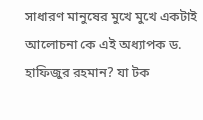সাধারণ মানুষের মুখে মুখে একটাই আলোচনা কে এই অধ্যাপক ড. হাফিজুর রহমান? যা টক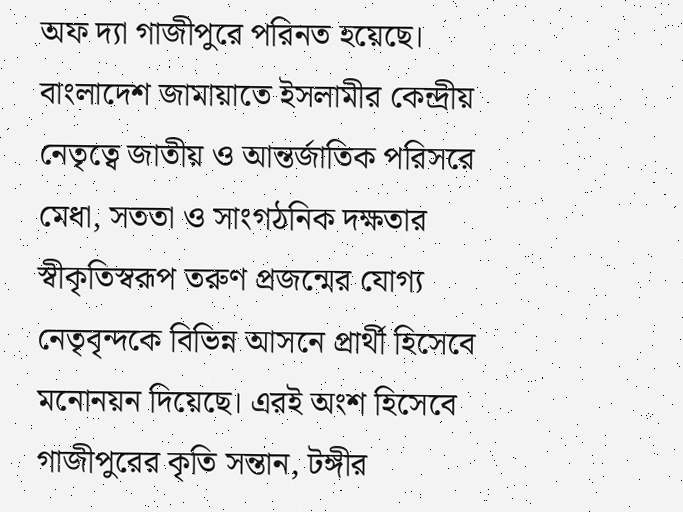অফ দ্যা গাজীপুরে পরিনত হয়েছে।
বাংলাদেশ জামায়াতে ইসলামীর কেন্দ্রীয় নেতৃত্বে জাতীয় ও আন্তর্জাতিক পরিসরে মেধা, সততা ও সাংগঠনিক দক্ষতার স্বীকৃতিস্বরূপ তরুণ প্রজন্মের যোগ্য নেতৃবৃন্দকে বিভিন্ন আসনে প্রার্থী হিসেবে মনোনয়ন দিয়েছে। এরই অংশ হিসেবে গাজীপুরের কৃতি সন্তান, টঙ্গীর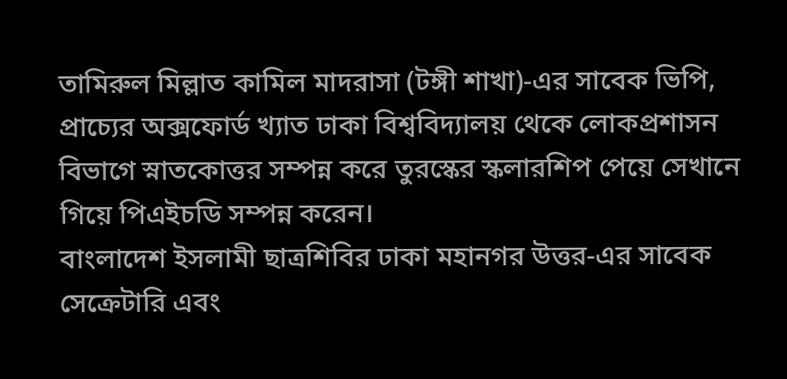তামিরুল মিল্লাত কামিল মাদরাসা (টঙ্গী শাখা)-এর সাবেক ভিপি, প্রাচ্যের অক্সফোর্ড খ্যাত ঢাকা বিশ্ববিদ্যালয় থেকে লোকপ্রশাসন বিভাগে স্নাতকোত্তর সম্পন্ন করে তুরস্কের স্কলারশিপ পেয়ে সেখানে গিয়ে পিএইচডি সম্পন্ন করেন।
বাংলাদেশ ইসলামী ছাত্রশিবির ঢাকা মহানগর উত্তর-এর সাবেক সেক্রেটারি এবং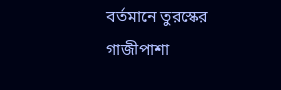বর্তমানে তুরস্কের গাজীপাশা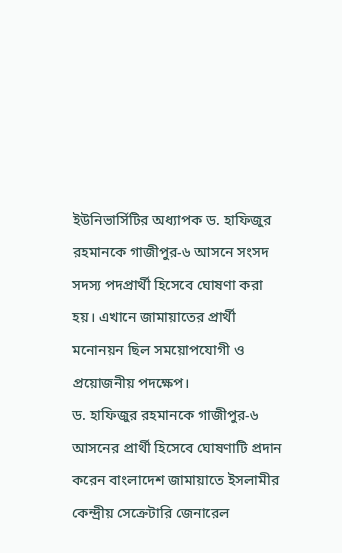ইউনিভার্সিটির অধ্যাপক ড. হাফিজুর রহমানকে গাজীপুর-৬ আসনে সংসদ সদস্য পদপ্রার্থী হিসেবে ঘোষণা করা হয়। এখানে জামায়াতের প্রার্থী মনোনয়ন ছিল সময়োপযোগী ও প্রয়োজনীয় পদক্ষেপ।
ড. হাফিজুর রহমানকে গাজীপুর-৬ আসনের প্রার্থী হিসেবে ঘোষণাটি প্রদান করেন বাংলাদেশ জামায়াতে ইসলামীর কেন্দ্রীয় সেক্রেটারি জেনারেল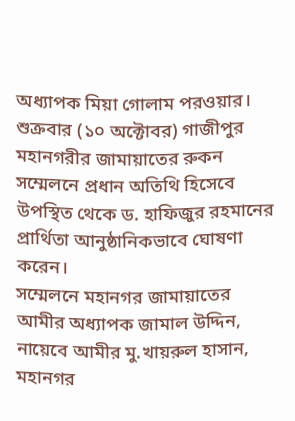অধ্যাপক মিয়া গোলাম পরওয়ার।
শুক্রবার (১০ অক্টোবর) গাজীপুর মহানগরীর জামায়াতের রুকন সম্মেলনে প্রধান অতিথি হিসেবে উপস্থিত থেকে ড. হাফিজুর রহমানের প্রার্থিতা আনুষ্ঠানিকভাবে ঘোষণা করেন।
সম্মেলনে মহানগর জামায়াতের আমীর অধ্যাপক জামাল উদ্দিন, নায়েবে আমীর মু.খায়রুল হাসান, মহানগর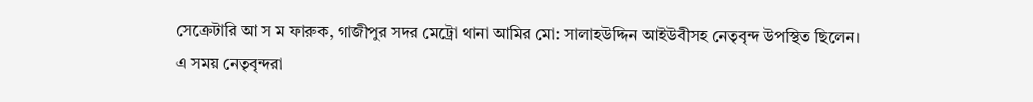সেক্রেটারি আ স ম ফারুক, গাজীপুর সদর মেট্রো থানা আমির মো: সালাহউদ্দিন আইউবীসহ নেতৃবৃন্দ উপস্থিত ছিলেন।
এ সময় নেতৃবৃন্দরা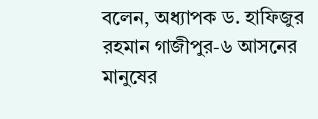বলেন, অধ্যাপক ড. হাফিজুর রহমান গাজীপুর-৬ আসনের মানুষের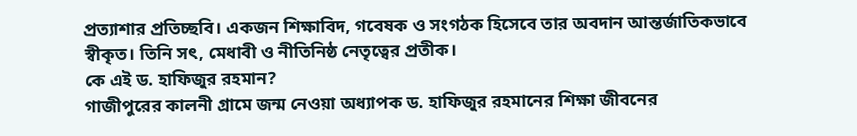প্রত্যাশার প্রতিচ্ছবি। একজন শিক্ষাবিদ, গবেষক ও সংগঠক হিসেবে তার অবদান আন্তর্জাতিকভাবে স্বীকৃত। তিনি সৎ, মেধাবী ও নীতিনিষ্ঠ নেতৃত্বের প্রতীক।
কে এই ড. হাফিজুর রহমান?
গাজীপুরের কালনী গ্রামে জন্ম নেওয়া অধ্যাপক ড. হাফিজুর রহমানের শিক্ষা জীবনের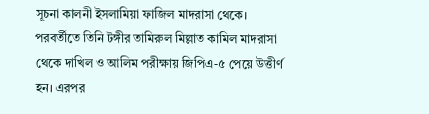সূচনা কালনী ইসলামিয়া ফাজিল মাদরাসা থেকে। পরবর্তীতে তিনি টঙ্গীর তামিরুল মিল্লাত কামিল মাদরাসা থেকে দাখিল ও আলিম পরীক্ষায় জিপিএ-৫ পেয়ে উত্তীর্ণ হন। এরপর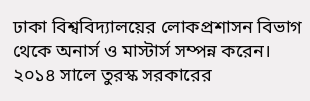ঢাকা বিশ্ববিদ্যালয়ের লোকপ্রশাসন বিভাগ থেকে অনার্স ও মাস্টার্স সম্পন্ন করেন। ২০১৪ সালে তুরস্ক সরকারের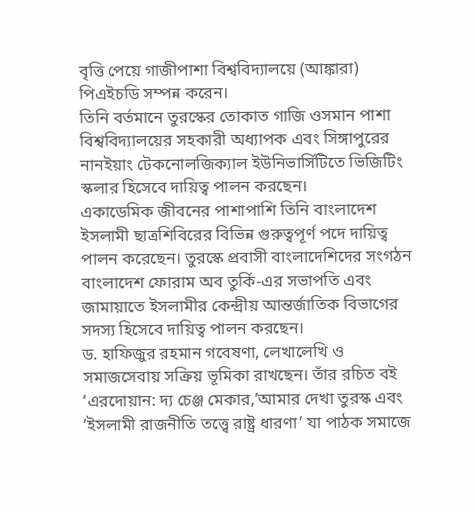বৃত্তি পেয়ে গাজীপাশা বিশ্ববিদ্যালয়ে (আঙ্কারা) পিএইচডি সম্পন্ন করেন।
তিনি বর্তমানে তুরস্কের তোকাত গাজি ওসমান পাশা বিশ্ববিদ্যালয়ের সহকারী অধ্যাপক এবং সিঙ্গাপুরের নানইয়াং টেকনোলজিক্যাল ইউনিভার্সিটিতে ভিজিটিং স্কলার হিসেবে দায়িত্ব পালন করছেন।
একাডেমিক জীবনের পাশাপাশি তিনি বাংলাদেশ ইসলামী ছাত্রশিবিরের বিভিন্ন গুরুত্বপূর্ণ পদে দায়িত্ব পালন করেছেন। তুরস্কে প্রবাসী বাংলাদেশিদের সংগঠন বাংলাদেশ ফোরাম অব তুর্কি-এর সভাপতি এবং জামায়াতে ইসলামীর কেন্দ্রীয় আন্তর্জাতিক বিভাগের সদস্য হিসেবে দায়িত্ব পালন করছেন।
ড. হাফিজুর রহমান গবেষণা, লেখালেখি ও সমাজসেবায় সক্রিয় ভূমিকা রাখছেন। তাঁর রচিত বই ‘এরদোয়ান: দ্য চেঞ্জ মেকার,’আমার দেখা তুরস্ক এবং ‘ইসলামী রাজনীতি তত্ত্বে রাষ্ট্র ধারণা’ যা পাঠক সমাজে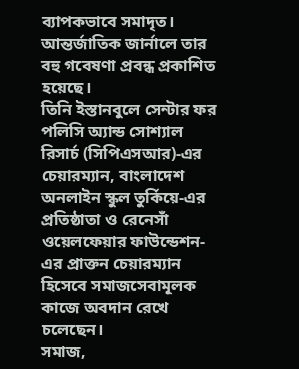ব্যাপকভাবে সমাদৃত। আন্তর্জাতিক জার্নালে তার বহু গবেষণা প্রবন্ধ প্রকাশিত হয়েছে।
তিনি ইস্তানবুলে সেন্টার ফর পলিসি অ্যান্ড সোশ্যাল রিসার্চ (সিপিএসআর)-এর চেয়ারম্যান, বাংলাদেশ অনলাইন স্কুল তুর্কিয়ে-এর প্রতিষ্ঠাতা ও রেনেসাঁ ওয়েলফেয়ার ফাউন্ডেশন-এর প্রাক্তন চেয়ারম্যান হিসেবে সমাজসেবামূলক কাজে অবদান রেখে চলেছেন।
সমাজ,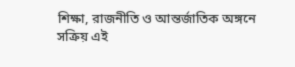শিক্ষা, রাজনীতি ও আন্তর্জাতিক অঙ্গনে সক্রিয় এই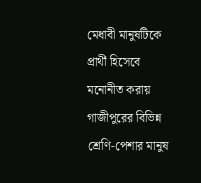মেধাবী মানুষটিকে প্রার্থী হিসেবে মনোনীত করায় গাজীপুরের বিভিন্ন শ্রেণি-পেশার মানুষ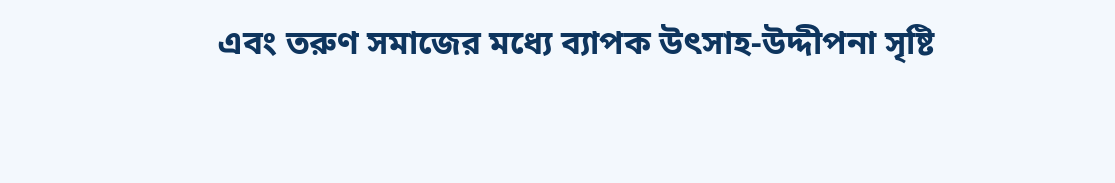এবং তরুণ সমাজের মধ্যে ব্যাপক উৎসাহ-উদ্দীপনা সৃষ্টি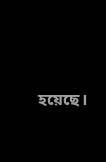হয়েছে।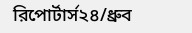রিপোর্টার্স২৪/ধ্রুব